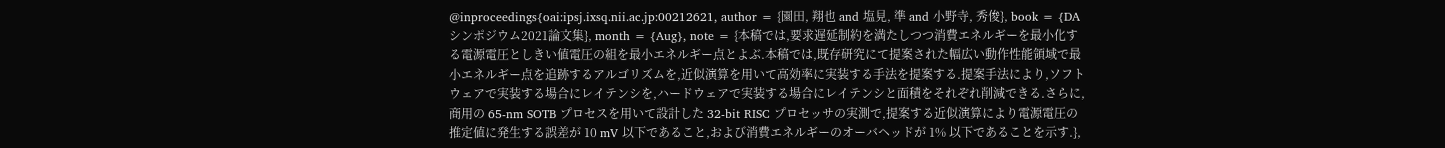@inproceedings{oai:ipsj.ixsq.nii.ac.jp:00212621, author = {園田, 翔也 and 塩見, 準 and 小野寺, 秀俊}, book = {DAシンポジウム2021論文集}, month = {Aug}, note = {本稿では,要求遅延制約を満たしつつ消費エネルギーを最小化する電源電圧としきい値電圧の組を最小エネルギー点とよぶ.本稿では,既存研究にて提案された幅広い動作性能領域で最小エネルギー点を追跡するアルゴリズムを,近似演算を用いて高効率に実装する手法を提案する.提案手法により,ソフトウェアで実装する場合にレイテンシを,ハードウェアで実装する場合にレイテンシと面積をそれぞれ削減できる.さらに,商用の 65-nm SOTB プロセスを用いて設計した 32-bit RISC プロセッサの実測で,提案する近似演算により電源電圧の推定値に発生する誤差が 10 mV 以下であること,および消費エネルギーのオーバヘッドが 1% 以下であることを示す.},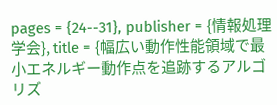pages = {24--31}, publisher = {情報処理学会}, title = {幅広い動作性能領域で最小エネルギー動作点を追跡するアルゴリズ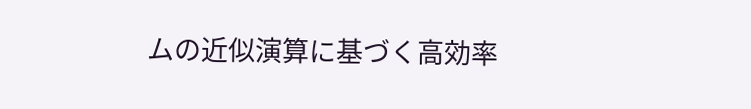ムの近似演算に基づく高効率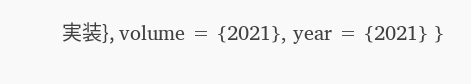実装}, volume = {2021}, year = {2021} }